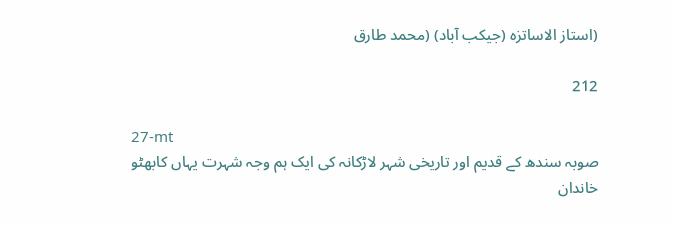(استاز الاساتزہ (جیکب آباد) (محمد طارق

212

27-mt
صوبہ سندھ کے قدیم اور تاریخی شہر لاڑکانہ کی ایک ہم وجہ شہرت یہاں کابھٹو خاندان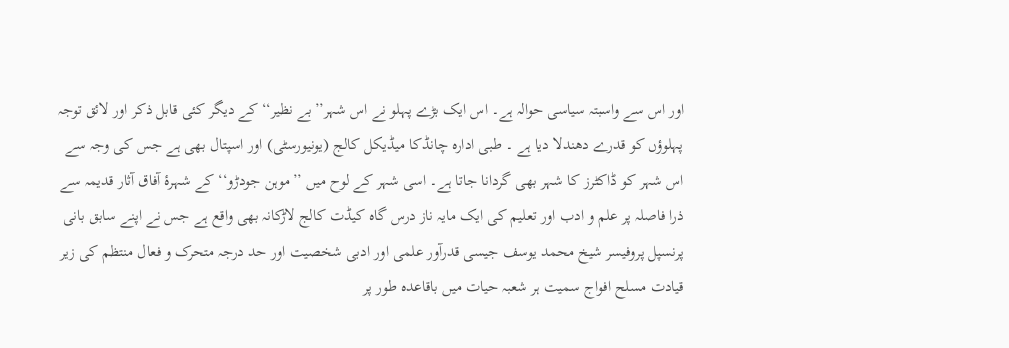اور اس سے واسبتہ سیاسی حوالہ ہے۔ اس ایک بڑے پہلو نے اس شہر’’بے نظیر‘‘ کے دیگر کئی قابل ذکر اور لائق توجہ پہلوؤں کو قدرے دھندلا دیا ہے ۔ طبی ادارہ چانڈکا میڈیکل کالج (یونیورسٹی) اور اسپتال بھی ہے جس کی وجہ سے اس شہر کو ڈاکٹرز کا شہر بھی گردانا جاتا ہے۔ اسی شہر کے لوح میں ’’موہن جودڑو‘‘ کے شہرۂ آفاق آثار قدیمہ سے ذرا فاصلہ پر علم و ادب اور تعلیم کی ایک مایہ ناز درس گاہ کیڈت کالج لاڑکانہ بھی واقع ہے جس نے اپنے سابق بانی پرنسپل پروفیسر شیخ محمد یوسف جیسی قدرآور علمی اور ادبی شخصیت اور حد درجہ متحرک و فعال منتظم کی زیر قیادت مسلح افواج سمیت ہر شعبہ حیات میں باقاعدہ طور پر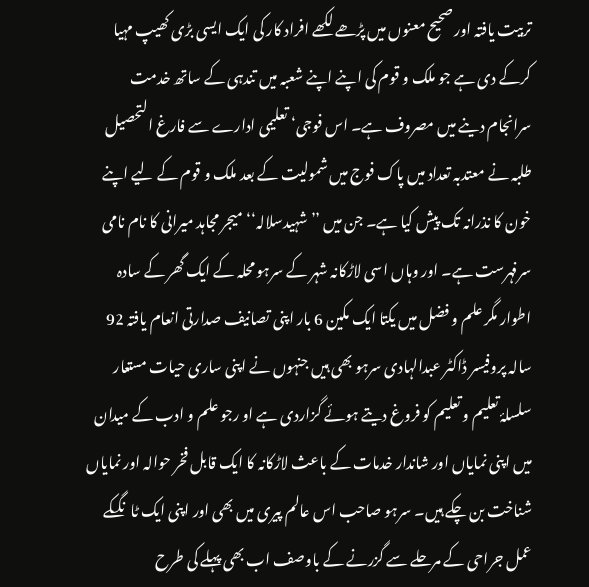تربیت یافتہ اور صحیح معنوں میں پڑھے لکھے افراد کار کی ایک ایسی بڑی کھیپ مہیا کرکے دی ہے جو ملک و قوم کی اپنے اپنے شعبہ میں تندہی کے ساتھ خدمت سرانجام دینے میں مصروف ہے۔ اس فوجی‘ تعلیمی ادارے سے فارغ التحصیل طلبہ نے معتدبہ تعداد میں پاک فوج میں شمولیت کے بعد ملک و قوم کے لیے اپنے خون کا نذرانہ تک پیش کیا ہے۔ جن میں ’’شہیدسلالہ‘‘ میجر مجاہد میرانی کا نام نامی سرفہرست ہے۔ اور وہاں اسی لاڑکانہ شہر کے سرہو محلہ کے ایک گھر کے سادہ اطوار مگر علم و فضل میں یکتا ایک مکین 6 بار اپنی تصانیف صدارتی انعام یافتہ 92 سالہ پروفیسر ڈاکٹر عبدالہادی سرہو بھی ہیں جنہوں نے اپنی ساری حیات مستعار سلسلۂ تعلیم و تعلیم کو فروغ دیتے ہوئے گزاردی ہے او رجو علم و ادب کے میدان میں اپنی نمایاں اور شاندار خدمات کے باعث لاڑکانہ کا ایک قابل فخر حوالہ اور نمایاں شناخت بن چکے ہیں۔ سرہو صاحب اس عالم پیری میں بھی اور اپنی ایک ٹانگکے عمل جراحی کے مرحلے سے گزرنے کے باوصف اب بھی پہلے کی طرح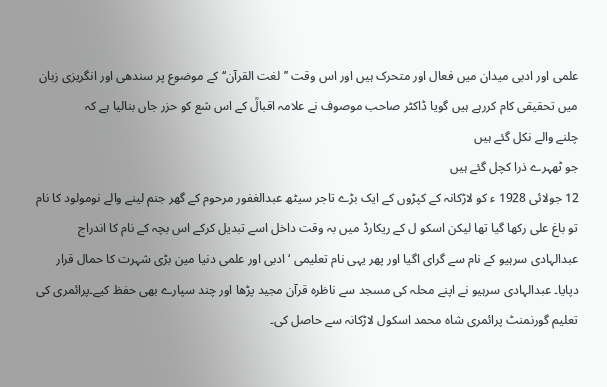علمی اور ادبی میدان میں فعال اور متحرک ہیں اور اس وقت ’’لغت القرآن‘‘ کے موضوع پر سندھی اور انگریزی زبان میں تحقیقی کام کررہے ہیں گویا ڈاکٹر صاحب موصوف نے علامہ اقبالؒ کے اس شع کو حزر جاں بنالیا ہے کہ
چلنے والے نکل گئے ہیں
جو ٹھہرے ذرا کچل گئے ہیں
12 جولائی 1928 ء کو لاڑکانہ کے کپڑوں کے ایک بڑے تاجر سیٹھ عبدالغفور مرحوم کے گھر جنم لینے والے نومولود کا نام تو باغ علی رکھا گیا تھا لیکن اسکو ل کے ریکارڈ میں بہ وقت داخل اسے تبدیل کرکے اس بچہ کے نام کا اندراج عبدالہادی سرہیو کے نام سے گرای اگیا اور پھر یہی نام تعلیمی ‘ ادبی اور علمی دنیا مین بڑی شہرت کا حمال قرار دپایا۔ عبدالہادی سرہیو نے اپنے محلہ کی مسجد سے ناظرہ قرآن مجید پڑھا اور چند سپارے بھی حفظ کیے۔پرائمری کی تعلیم گورنمنٹ پرائمری شاہ محمد اسکول لاڑکانہ سے حاصل کی۔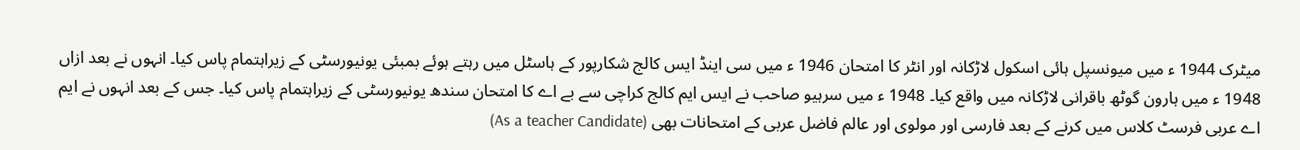میٹرک 1944 ء میں میونسپل ہائی اسکول لاڑکانہ اور انٹر کا امتحان 1946 ء میں سی اینڈ ایس کالج شکارپور کے ہاسٹل میں رہتے ہوئے بمبئی یونیورسٹی کے زیراہتمام پاس کیا۔ انہوں نے بعد ازاں 1948 ء میں ہارون گوٹھ باقرانی لاڑکانہ میں واقع کیا۔ 1948 ء میں سرہیو صاحب نے ایس ایم کالج کراچی سے بے اے کا امتحان سندھ یونیورسٹی کے زیراہتمام پاس کیا۔ جس کے بعد انہوں نے ایم اے عربی فرسٹ کلاس میں کرنے کے بعد فارسی اور مولوی اور عالم فاضل عربی کے امتحانات بھی (As a teacher Candidate)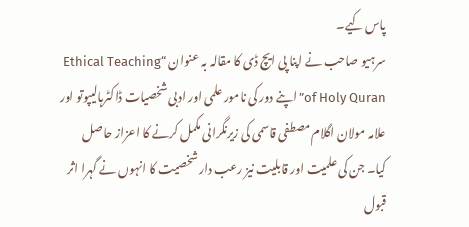پاس کیے۔
سرہیو صاحب نے اپنا پی ایچ ڈی کا مقالہ بہ عنوان “Ethical Teaching of Holy Quran”اپنے دور کی نامور علمی اور ادبی شخصیات ڈاکٹرہالیپوتو اور علامہ مولان اگلام مصطفی قاسمی کی زیرنگرانی مکمل کرنے کا اعزاز حاصل کیا۔ جن کی علمیت اور قابلیت نیز رعب دار شخصیت کا انہوں نے گہرا اثر قبول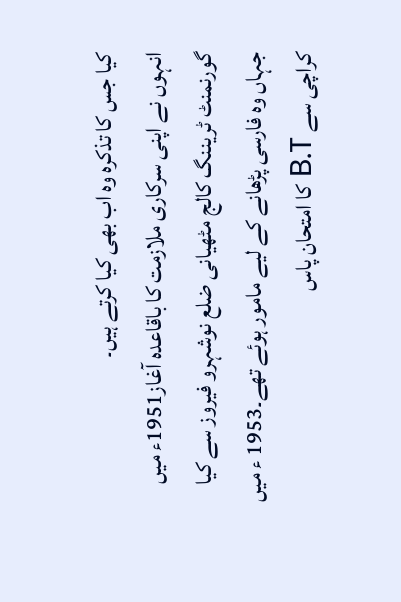کیا جس کا تذکرہ وہ اب بھی کیا کرتے ہیں۔
انہوں نے اپنی سرکاری ملازمت کا باقاعدہ آغاز1951ء میں گورنمنٹ ٹریننگ کالج مٹھیانی ضلع نوشہرو فیروز سے کیا جہاں وہ فارسی پڑھانے کے لیے مامور ہوئے تھے۔1953 ء میں کراچی سے B.T کا امتحان پاس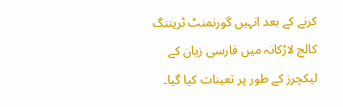کرنے کے بعد انہیں گورنمنٹ ٹریننگ کالج لاڑکانہ میں فارسی زبان کے لیکچرز کے طور پر تعینات کیا گیا۔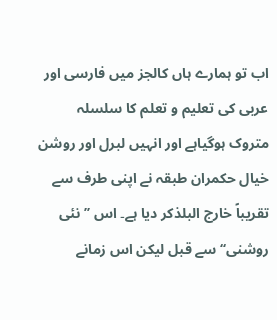اب تو ہمارے ہاں کالجز میں فارسی اور عربی کی تعلیم و تعلم کا سلسلہ متروک ہوگیاہے اور انہیں لبرل اور روشن خیال حکمران طبقہ نے اپنی طرف سے تقریباً خارج البلذکر دیا ہے۔ اس ’’نئی روشنی‘‘ سے قبل لیکن اس زمانے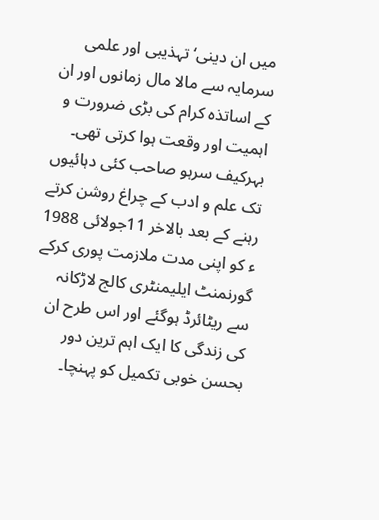میں ان دینی‘ تہذیبی اور علمی سرمایہ سے مالا مال زمانوں اور ان کے اساتذہ کرام کی بڑی ضرورت و اہمیت اور وقعت ہوا کرتی تھی۔ بہرکیف سرہو صاحب کئی دہائیوں تک علم و ادب کے چراغ روشن کرتے رہنے کے بعد بالاخر 11جولائی 1988 ء کو اپنی مدت ملازمت پوری کرکے گورنمنٹ ایلیمنٹری کالج لاڑکانہ سے ریٹائرڈ ہوگئے اور اس طرح ان کی زندگی کا ایک اہم ترین دور بحسن خوبی تکمیل کو پہنچا۔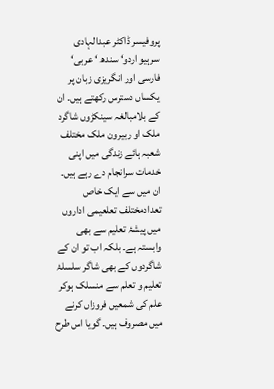پروفیسر ڈاکٹر عبدالہادی سرہیو اردو‘ سندھ ‘ عربی‘ فارسی اور انگریزی زبان پر یکساں دسترس رکھتے ہیں۔ ان کے بلامبالغہ سینکڑوں شاگرد ملک او ربیرون ملک مختلف شعبہ ہائے زندگی میں اپنی خدمات سرانجام دے رہے ہیں۔ ان میں سے ایک خاص تعدادمختلف تعلعیمی اداروں میں پیشۂ تعلیم سے بھی وابستہ ہے۔ بلکہ اب تو ان کے شاگردوں کے بھی شاگر سلسلۂ تعلیم و تعلم سے منسلک ہوکر علم کی شمعیں فروزاں کرنے میں مصروف ہیں۔ گویا اس طرح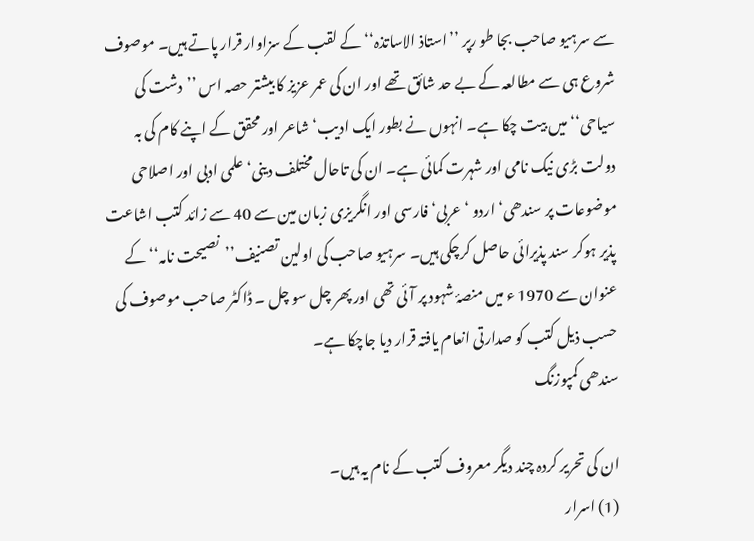سے سرہیو صاحب بجا طو رپر ’’استاذ الاساتذہ‘‘ کے لقب کے سزاوار قرار پاتے ہیں۔ موصوف شروع ہی سے مطالعہ کے بے حد شائق تھے اور ان کی عمر عزیز کا بیشتر حصہ اس ’’دشت کی سیاحی‘‘ میں بیت چکا ہے۔ انہوں نے بطور ایک ادیب‘ شاعر اور محقق کے اپنے کام کی بہ دولت بڑی نیک نامی اور شہرت کمائی ہے۔ ان کی تاحال مختلف دینی‘ علمی ادبی اور اصلاحی موضوعات پر سندھی‘ اردو ‘ عربی‘ فارسی اور انگریزی زبان مین سے 40 سے زائد کتب اشاعت پذیر ہوکر سند پذیرائی حاصل کرچکی ہیں۔ سرہیو صاحب کی اولین تصنیف’’نصیحت نامہ‘‘ کے عنوان سے 1970 ء میں منصۂ شہود پر آئی تھی اور پھر چل سو چل ۔ ڈاکٹر صاحب موصوف کی حسب ذیل کتب کو صدارتی انعام یافتہ قرار دیا جاچکا ہے۔
سندھی کمپوزنگ

ان کی تحریر کردہ چند دیگر معروف کتب کے نام یہ ہیں۔
(1) اسرار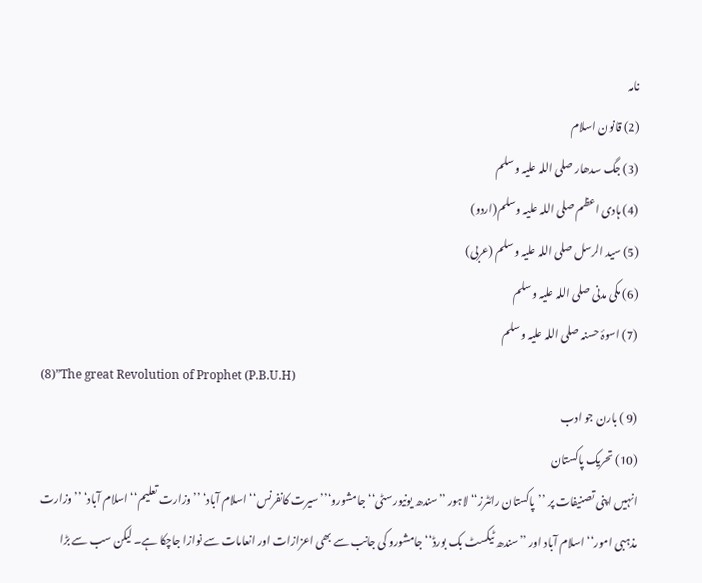نامہ
(2) قانون اسلام
(3) جگ سدھار صلی اللہ علیہ وسلم
(4) ہادی اعظم صلی اللہ علیہ وسلم(اردو)
(5) سید الرسل صلی اللہ علیہ وسلم (عربی)
(6) مکی مدنی صلی اللہ علیہ وسلم
(7) اسوۂ حسنہ صلی اللہ علیہ وسلم
(8)”The great Revolution of Prophet (P.B.U.H)
(9 ) بارن جو ادب
(10) تحریک پاکستان
انہیں اپنی تصنیفات پر ’’پاکستان رائٹرز‘‘ لاہور ’’سندھ یونیورسٹی‘‘ جامشورو‘’’سیرت کانفرنس‘‘ اسلام آباد‘ ’’وزارت تعلیم‘‘ اسلام آباد‘ ’’وزارت مذہبی امور‘‘ اسلام آباد اور ’’سندھ ٹیکسٹ بک بورڈ‘‘ جامشورو کی جانب سے بھی اعزازات اور انعامات سے نوازا جاچکا ہے۔ لیکن سب سے بڑا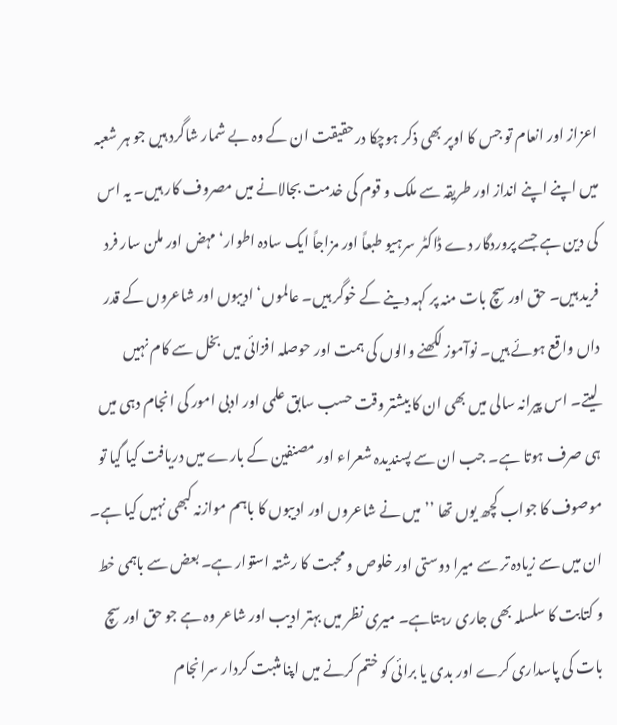اعزاز اور انعام تو جس کا اوپر بھی ذکر ہوچکا درحقیقت ان کے وہ بے شمار شاگرد ہیں جو ہر شعبہ میں اپنے اپنے انداز اور طریقہ سے ملک و قوم کی خدمت بجالانے میں مصروف کار ہیں۔ یہ اس کی دین ہے جسے پروردگار دے ڈاکٹر سرہیو طبعاً اور مزاجاً ایک سادہ اطوار‘ مہض اور ملن سار فرد فرید ہیں۔ حق اور سچ بات منہ پر کہہ دینے کے خوگر ہیں۔ عالموں‘ ادیبوں اور شاعروں کے قدر داں واقع ہوئے ہیں۔ نوآموز لکھنے والوں کی ہمت اور حوصلہ افزائی میں بخل سے کام نہیں لیتے۔ اس پیرانہ سالی میں بھی ان کا بیشتر وقت حسب سابق علمی اور ادبی امور کی انجام دہی میں ہی صرف ہوتا ہے۔ جب ان سے پسندیدہ شعراء اور مصنفین کے بارے میں دریافت کیا گیا تو موصوف کا جواب کچھ یوں تھا ’’میں نے شاعروں اور ادیبوں کا باہم موازنہ کبھی نہیں کیا ہے۔ ان میں سے زیادہ تر سے میرا دوستی اور خلوص و محبت کا رشتہ استوار ہے۔ بعض سے باہمی خط و کتابت کا سلسلہ بھی جاری رہتاہے۔ میری نظر میں بہتر ادیب اور شاعر وہ ہے جو حق اور سچ بات کی پاسداری کرے اور بدی یا برائی کو ختم کرنے میں اپنا مثبت کردار سرانجام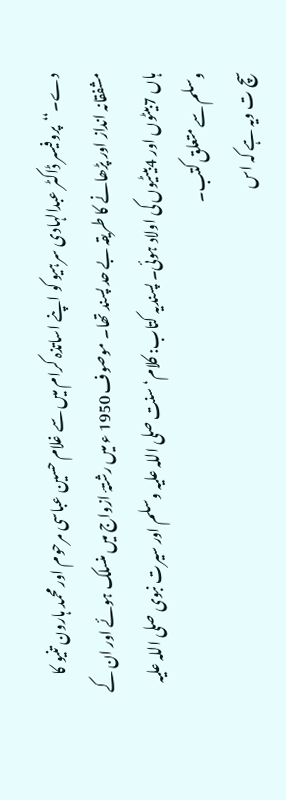دے۔‘‘پروفیسر ڈاکٹر عبدالہادی سرہیو کو اپنے اساتذہ کرام میں سے غلام حسین عباسی مرحوم اور محمد ہارون تنیو کا مشفقانہ انداز اور پڑھانے کا طریقہ بے حد پسند تھا۔ موصوف 1950 ء میں رشتۂ ازواج میں منسلک ہوئے اور ان کے ہاں 7بیٹوں اور 4بیٹیوں کی اولاد ہوئی۔ پسندیہ کتاب: کلام‘ سنت صلی اللہ علیہ وسلم اور سیرت نبوی صلی اللہ علیہ وسلم سے متعلق کتب۔
سچ ت ویہ ہے کہ اس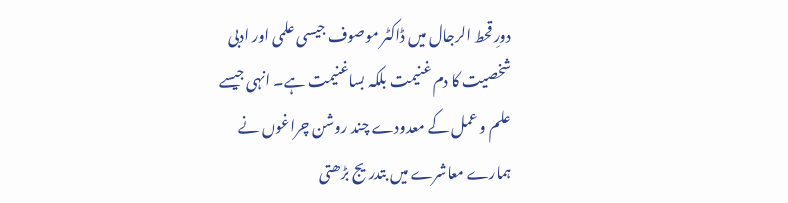دورِ قحط الرجال میں ڈاکٹر موصوف جیسی علمی اور ادبی شخصیت کا دم غنیمت بلکہ بساغنیمت ہے۔ انہی جیسے علم و عمل کے معدودے چند روشن چراغوں نے ہمارے معاشرے میں بتدریج بڑھتی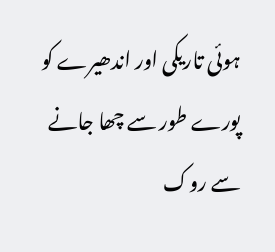ہوئی تاریکی اور اندھیرے کو پورے طور سے چھا جانے سے روک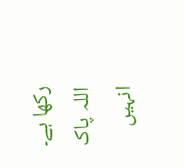رکھا ہے۔
اللہ پاک انہیں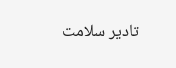تادیر سلامت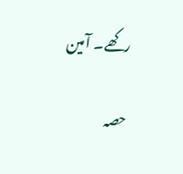رکھے۔ آمین

حصہ